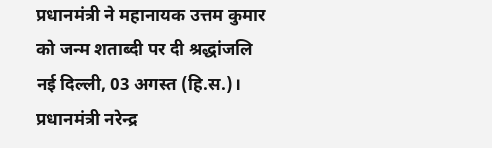प्रधानमंत्री ने महानायक उत्तम कुमार को जन्म शताब्दी पर दी श्रद्धांजलि
नई दिल्ली, 03 अगस्त (हि.स.)। प्रधानमंत्री नरेन्द्र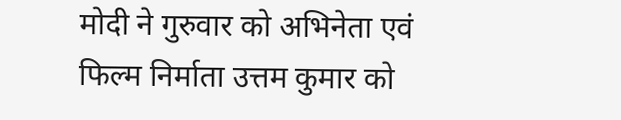मोदी ने गुरुवार को अभिनेता एवं फिल्म निर्माता उत्तम कुमार को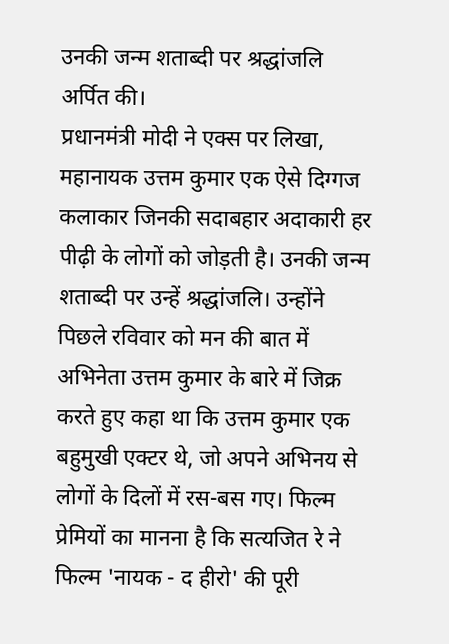उनकी जन्म शताब्दी पर श्रद्धांजलि अर्पित की।
प्रधानमंत्री मोदी ने एक्स पर लिखा, महानायक उत्तम कुमार एक ऐसे दिग्गज कलाकार जिनकी सदाबहार अदाकारी हर पीढ़ी के लोगों को जोड़ती है। उनकी जन्म शताब्दी पर उन्हें श्रद्धांजलि। उन्होंने पिछले रविवार को मन की बात में अभिनेता उत्तम कुमार के बारे में जिक्र करते हुए कहा था कि उत्तम कुमार एक बहुमुखी एक्टर थे, जो अपने अभिनय से लोगों के दिलों में रस-बस गए। फिल्म प्रेमियों का मानना है कि सत्यजित रे ने फिल्म 'नायक - द हीरो' की पूरी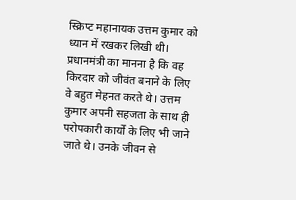स्क्रिप्ट महानायक उत्तम कुमार को ध्यान में रखकर लिखी थी।
प्रधानमंत्री का मानना है कि वह किरदार को जीवंत बनाने के लिए वे बहुत मेहनत करते थे। उत्तम कुमार अपनी सहजता के साथ ही परोपकारी कार्यों के लिए भी जाने जाते थे। उनके जीवन से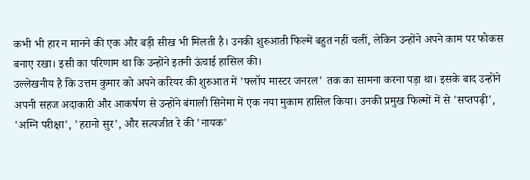कभी भी हार न मानने की एक और बड़ी सीख भी मिलती है। उनकी शुरुआती फिल्में बहुत नहीं चलीं, लेकिन उन्होंने अपने काम पर फोकस बनाए रखा। इसी का परिणाम था कि उन्होंने इतनी ऊंचाई हासिल की।
उल्लेखनीय है कि उत्तम कुमार को अपने करियर की शुरुआत में 'फ्लॉप मास्टर जनरल' तक का सामना करना पड़ा था। इसके बाद उन्होंने अपनी सहज अदाकारी और आकर्षण से उन्होंने बंगाली सिनेमा में एक नया मुकाम हासिल किया। उनकी प्रमुख फिल्मों में से 'सप्तपढ़ी', 'अग्नि परीक्षा', 'हरानो सुर', और सत्यजीत रे की 'नायक'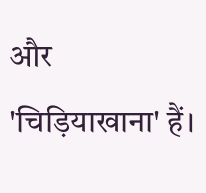और 'चिड़ियाखाना' हैं।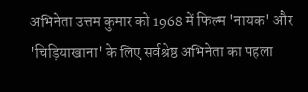अभिनेता उत्तम कुमार को 1968 में फिल्म 'नायक' और 'चिड़ियाखाना' के लिए सर्वश्रेष्ठ अभिनेता का पहला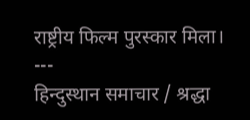राष्ट्रीय फिल्म पुरस्कार मिला।
---
हिन्दुस्थान समाचार / श्रद्धा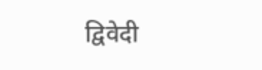द्विवेदी